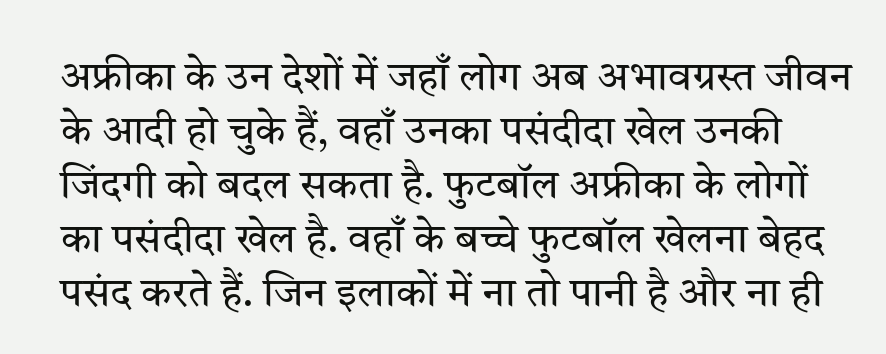अफ्रीका के उन देशों में जहाँ लोग अब अभावग्रस्त जीवन के आदी हो चुके हैं, वहाँ उनका पसंदीदा खेल उनकी जिंदगी को बदल सकता है. फुटबॉल अफ्रीका के लोगों का पसंदीदा खेल है. वहाँ के बच्चे फुटबॉल खेलना बेहद पसंद करते हैं. जिन इलाकों में ना तो पानी है और ना ही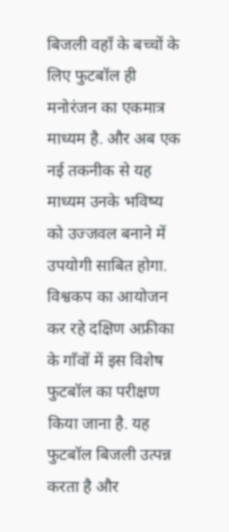बिजली वहाँ के बच्चों के लिए फुटबॉल ही मनोरंजन का एकमात्र माध्यम है. और अब एक नई तकनीक से यह माध्यम उनके भविष्य को उज्जवल बनाने में उपयोगी साबित होगा. विश्वकप का आयोजन कर रहे दक्षिण अफ्रीका के गाँवों में इस विशेष फुटबॉल का परीक्षण किया जाना है. यह फुटबॉल बिजली उत्पन्न करता है और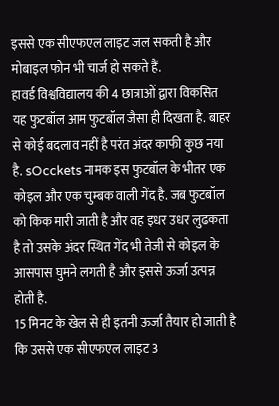इससे एक सीएफएल लाइट जल सकती है और मोबाइल फोन भी चार्ज हो सकते हैं.
हावर्ड विश्वविद्यालय की 4 छात्राओं द्वारा विकसित यह फुटबॉल आम फुटबॉल जैसा ही दिखता है. बाहर से कोई बदलाव नहीं है परंत अंदर काफी कुछ नया है. sOcckets नामक इस फुटबॉल के भीतर एक कोइल और एक चुम्बक वाली गेंद है. जब फुटबॉल को किक मारी जाती है और वह इधर उधर लुढकता है तो उसके अंदर स्थित गेंद भी तेजी से कोइल के आसपास घुमने लगती है और इससे ऊर्जा उत्पन्न होती है.
15 मिनट के खेल से ही इतनी ऊर्जा तैयार हो जाती है कि उससे एक सीएफएल लाइट 3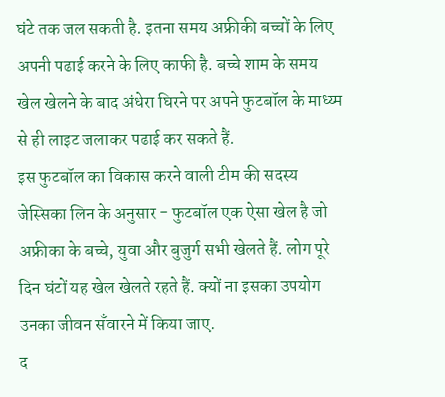घंटे तक जल सकती है. इतना समय अफ्रीकी बच्चों के लिए अपनी पढाई करने के लिए काफी है. बच्चे शाम के समय खेल खेलने के बाद अंधेरा घिरने पर अपने फुटबॉल के माध्य्म से ही लाइट जलाकर पढाई कर सकते हैं.
इस फुटबॉल का विकास करने वाली टीम की सदस्य जेस्सिका लिन के अनुसार - फुटबॉल एक ऐसा खेल है जो अफ्रीका के बच्चे, युवा और बुजुर्ग सभी खेलते हैं. लोग पूरे दिन घंटों यह खेल खेलते रहते हैं. क्यों ना इसका उपयोग उनका जीवन सँवारने में किया जाए.
द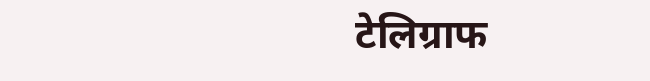टेलिग्राफ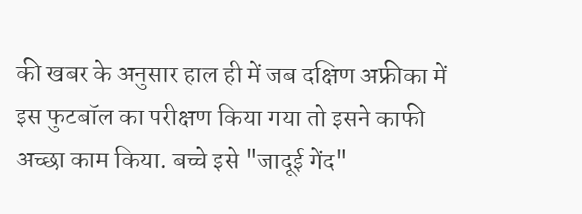की खबर के अनुसार हाल ही में जब दक्षिण अफ्रीका में इस फुटबॉल का परीक्षण किया गया तो इसने काफी अच्छा काम किया. बच्चे इसे "जादूई गेंद"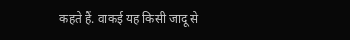कहते हैं. वाकई यह किसी जादू से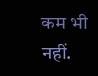कम भी नहीं.